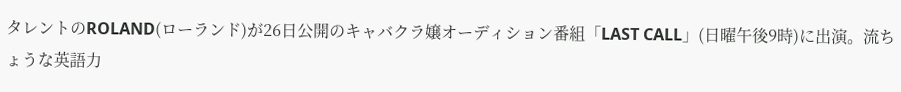タレントのROLAND(ローランド)が26日公開のキャバクラ嬢オーディション番組「LAST CALL」(日曜午後9時)に出演。流ちょうな英語力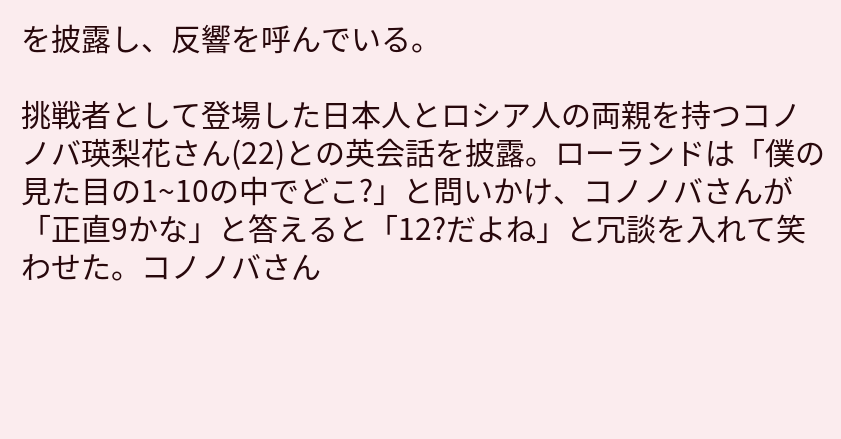を披露し、反響を呼んでいる。

挑戦者として登場した日本人とロシア人の両親を持つコノノバ瑛梨花さん(22)との英会話を披露。ローランドは「僕の見た目の1~10の中でどこ?」と問いかけ、コノノバさんが「正直9かな」と答えると「12?だよね」と冗談を入れて笑わせた。コノノバさん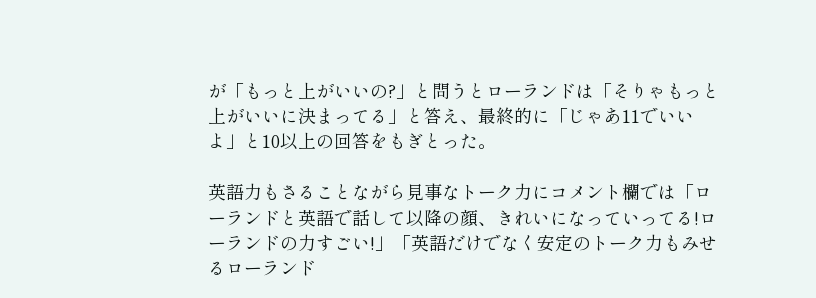が「もっと上がいいの?」と問うとローランドは「そりゃもっと上がいいに決まってる」と答え、最終的に「じゃあ11でいいよ」と10以上の回答をもぎとった。

英語力もさることながら見事なトーク力にコメント欄では「ローランドと英語で話して以降の顔、きれいになっていってる!ローランドの力すごい!」「英語だけでなく安定のトーク力もみせるローランド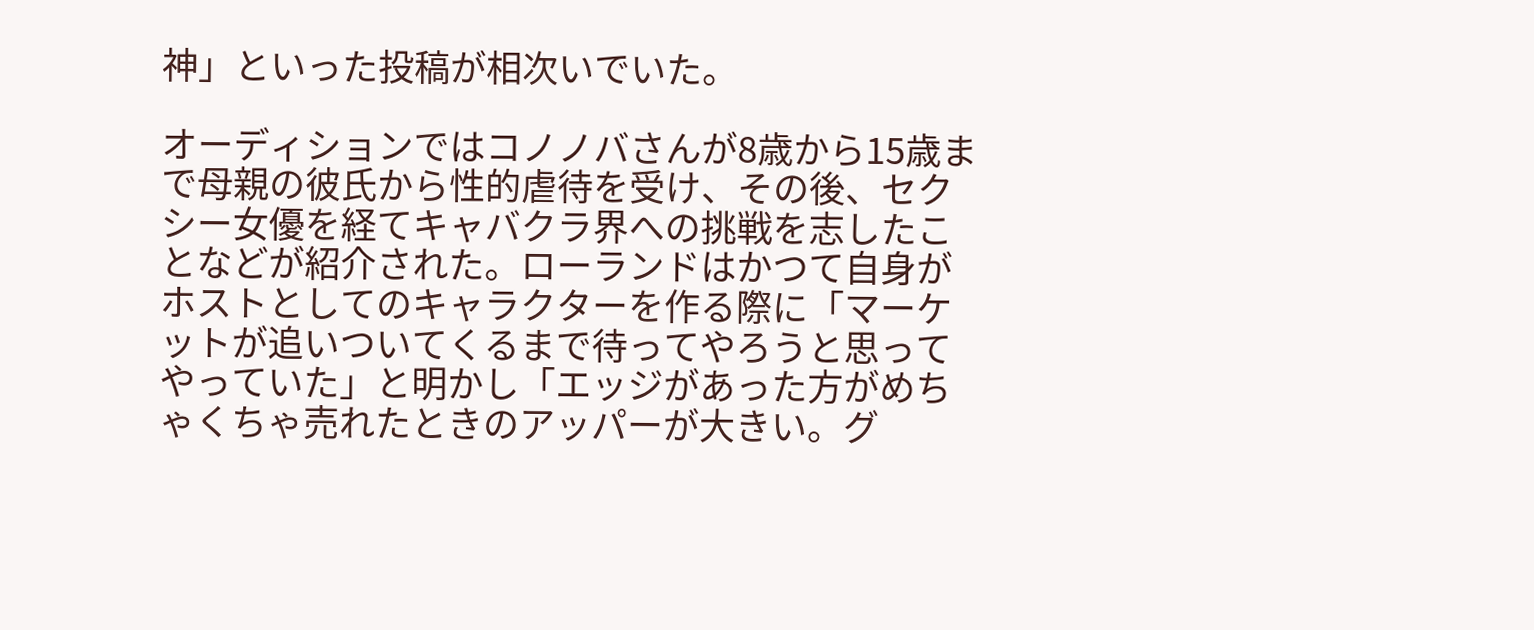神」といった投稿が相次いでいた。

オーディションではコノノバさんが8歳から15歳まで母親の彼氏から性的虐待を受け、その後、セクシー女優を経てキャバクラ界への挑戦を志したことなどが紹介された。ローランドはかつて自身がホストとしてのキャラクターを作る際に「マーケットが追いついてくるまで待ってやろうと思ってやっていた」と明かし「エッジがあった方がめちゃくちゃ売れたときのアッパーが大きい。グ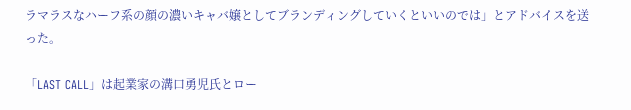ラマラスなハーフ系の顔の濃いキャバ嬢としてブランディングしていくといいのでは」とアドバイスを送った。

「LAST CALL」は起業家の溝口勇児氏とロー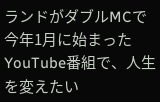ランドがダブルMCで今年1月に始まったYouTube番組で、人生を変えたい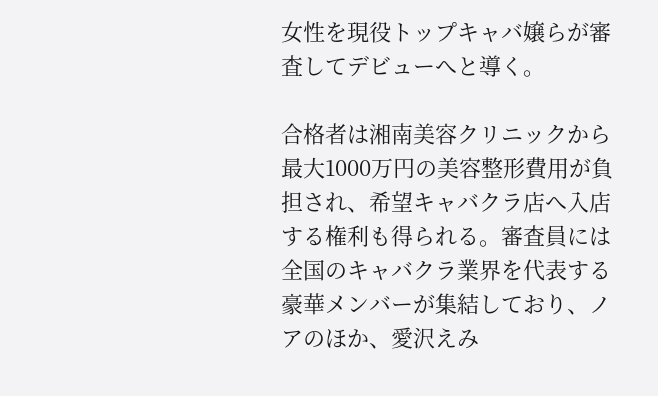女性を現役トップキャバ嬢らが審査してデビューへと導く。

合格者は湘南美容クリニックから最大1000万円の美容整形費用が負担され、希望キャバクラ店へ入店する権利も得られる。審査員には全国のキャバクラ業界を代表する豪華メンバーが集結しており、ノアのほか、愛沢えみ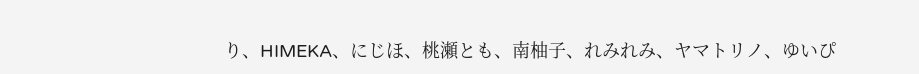り、HIMEKA、にじほ、桃瀬とも、南柚子、れみれみ、ヤマトリノ、ゆいぴ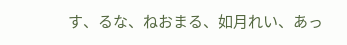す、るな、ねおまる、如月れい、あっ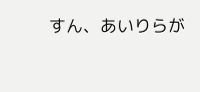すん、あいりらが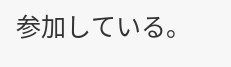参加している。